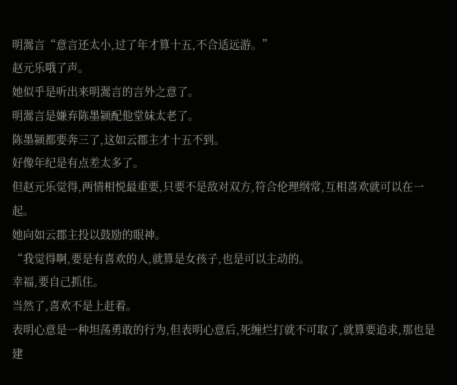明翯言“意言还太小,过了年才算十五,不合适远游。”
赵元乐哦了声。
她似乎是听出来明翯言的言外之意了。
明翯言是嫌弃陈墨颍配他堂妹太老了。
陈墨颍都要奔三了,这如云郡主才十五不到。
好像年纪是有点差太多了。
但赵元乐觉得,两情相悦最重要,只要不是敌对双方,符合伦理纲常,互相喜欢就可以在一起。
她向如云郡主投以鼓励的眼神。
“我觉得啊,要是有喜欢的人,就算是女孩子,也是可以主动的。
幸福,要自己抓住。
当然了,喜欢不是上赶着。
表明心意是一种坦荡勇敢的行为,但表明心意后,死缠烂打就不可取了,就算要追求,那也是建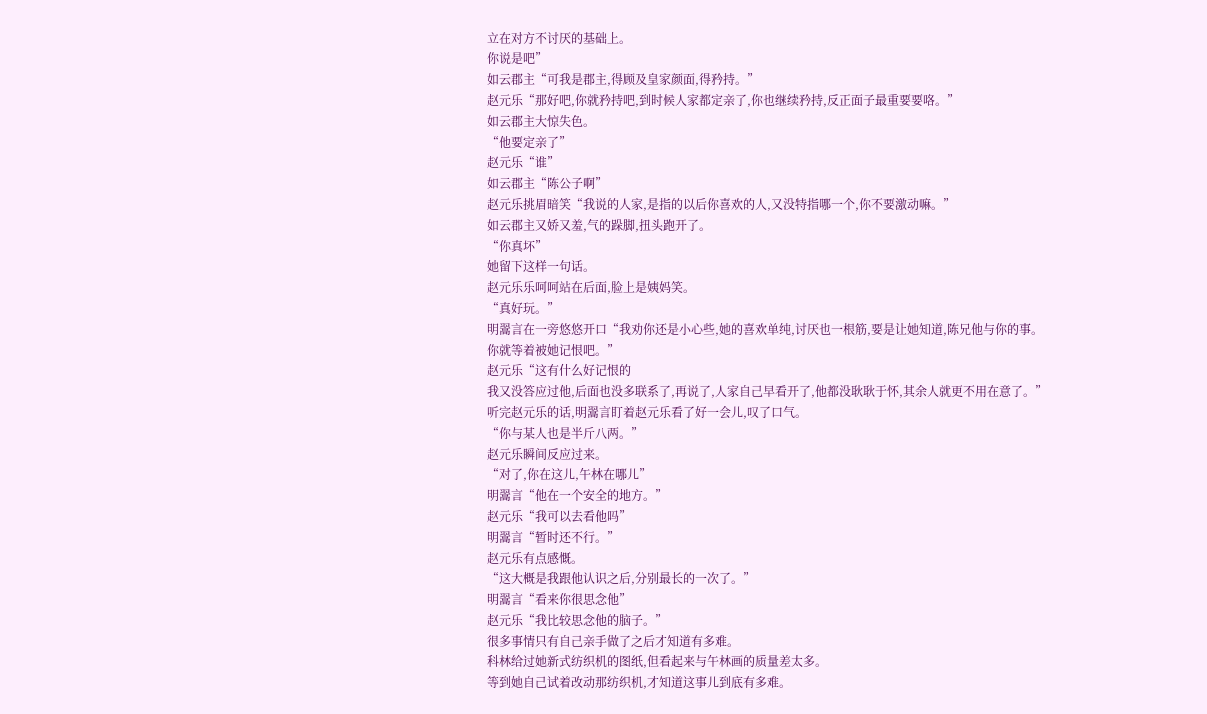立在对方不讨厌的基础上。
你说是吧”
如云郡主“可我是郡主,得顾及皇家颜面,得矜持。”
赵元乐“那好吧,你就矜持吧,到时候人家都定亲了,你也继续矜持,反正面子最重要要咯。”
如云郡主大惊失色。
“他要定亲了”
赵元乐“谁”
如云郡主“陈公子啊”
赵元乐挑眉暗笑“我说的人家,是指的以后你喜欢的人,又没特指哪一个,你不要激动嘛。”
如云郡主又娇又羞,气的跺脚,扭头跑开了。
“你真坏”
她留下这样一句话。
赵元乐乐呵呵站在后面,脸上是姨妈笑。
“真好玩。”
明翯言在一旁悠悠开口“我劝你还是小心些,她的喜欢单纯,讨厌也一根筋,要是让她知道,陈兄他与你的事。
你就等着被她记恨吧。”
赵元乐“这有什么好记恨的
我又没答应过他,后面也没多联系了,再说了,人家自己早看开了,他都没耿耿于怀,其余人就更不用在意了。”
听完赵元乐的话,明翯言盯着赵元乐看了好一会儿,叹了口气。
“你与某人也是半斤八两。”
赵元乐瞬间反应过来。
“对了,你在这儿,午林在哪儿”
明翯言“他在一个安全的地方。”
赵元乐“我可以去看他吗”
明翯言“暂时还不行。”
赵元乐有点感慨。
“这大概是我跟他认识之后,分别最长的一次了。”
明翯言“看来你很思念他”
赵元乐“我比较思念他的脑子。”
很多事情只有自己亲手做了之后才知道有多难。
科林给过她新式纺织机的图纸,但看起来与午林画的质量差太多。
等到她自己试着改动那纺织机,才知道这事儿到底有多难。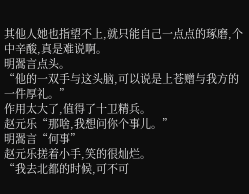其他人她也指望不上,就只能自己一点点的琢磨,个中辛酸,真是难说啊。
明翯言点头。
“他的一双手与这头脑,可以说是上苍赠与我方的一件厚礼。”
作用太大了,值得了十卫精兵。
赵元乐“那啥,我想问你个事儿。”
明翯言“何事”
赵元乐搓着小手,笑的很灿烂。
“我去北都的时候,可不可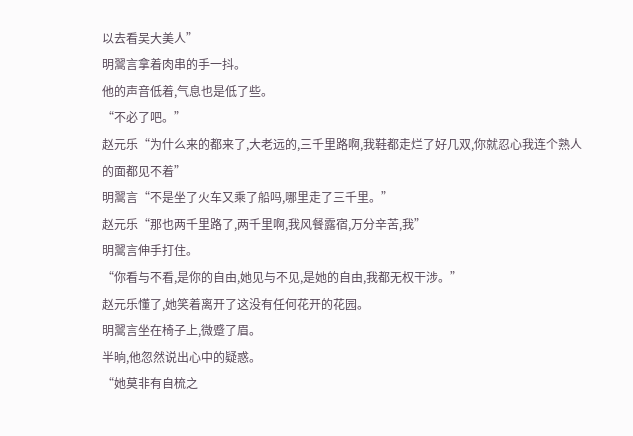以去看吴大美人”
明翯言拿着肉串的手一抖。
他的声音低着,气息也是低了些。
“不必了吧。”
赵元乐“为什么来的都来了,大老远的,三千里路啊,我鞋都走烂了好几双,你就忍心我连个熟人的面都见不着”
明翯言“不是坐了火车又乘了船吗,哪里走了三千里。”
赵元乐“那也两千里路了,两千里啊,我风餐露宿,万分辛苦,我”
明翯言伸手打住。
“你看与不看,是你的自由,她见与不见,是她的自由,我都无权干涉。”
赵元乐懂了,她笑着离开了这没有任何花开的花园。
明翯言坐在椅子上,微蹙了眉。
半晌,他忽然说出心中的疑惑。
“她莫非有自梳之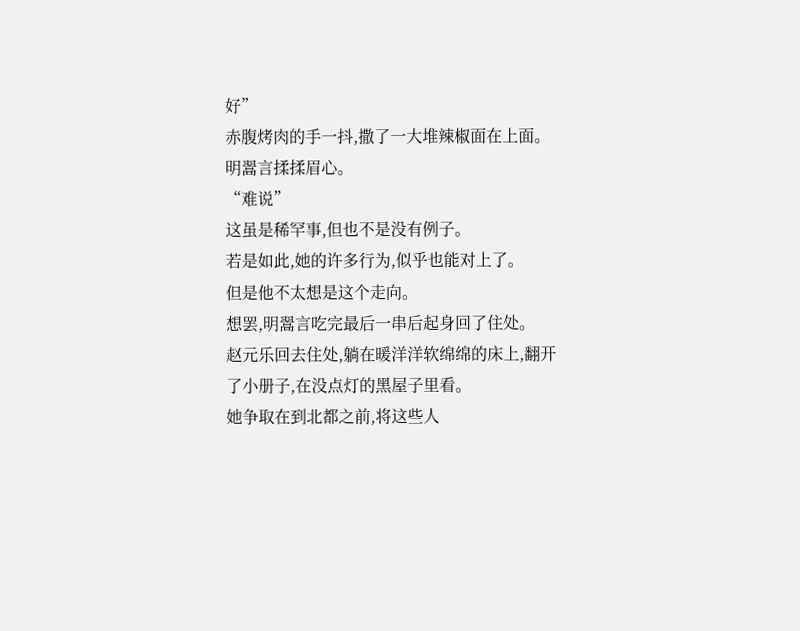好”
赤腹烤肉的手一抖,撒了一大堆辣椒面在上面。
明翯言揉揉眉心。
“难说”
这虽是稀罕事,但也不是没有例子。
若是如此,她的许多行为,似乎也能对上了。
但是他不太想是这个走向。
想罢,明翯言吃完最后一串后起身回了住处。
赵元乐回去住处,躺在暖洋洋软绵绵的床上,翻开了小册子,在没点灯的黑屋子里看。
她争取在到北都之前,将这些人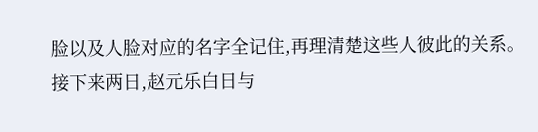脸以及人脸对应的名字全记住,再理清楚这些人彼此的关系。
接下来两日,赵元乐白日与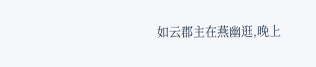如云郡主在燕幽逛,晚上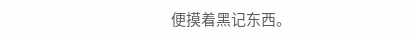便摸着黑记东西。